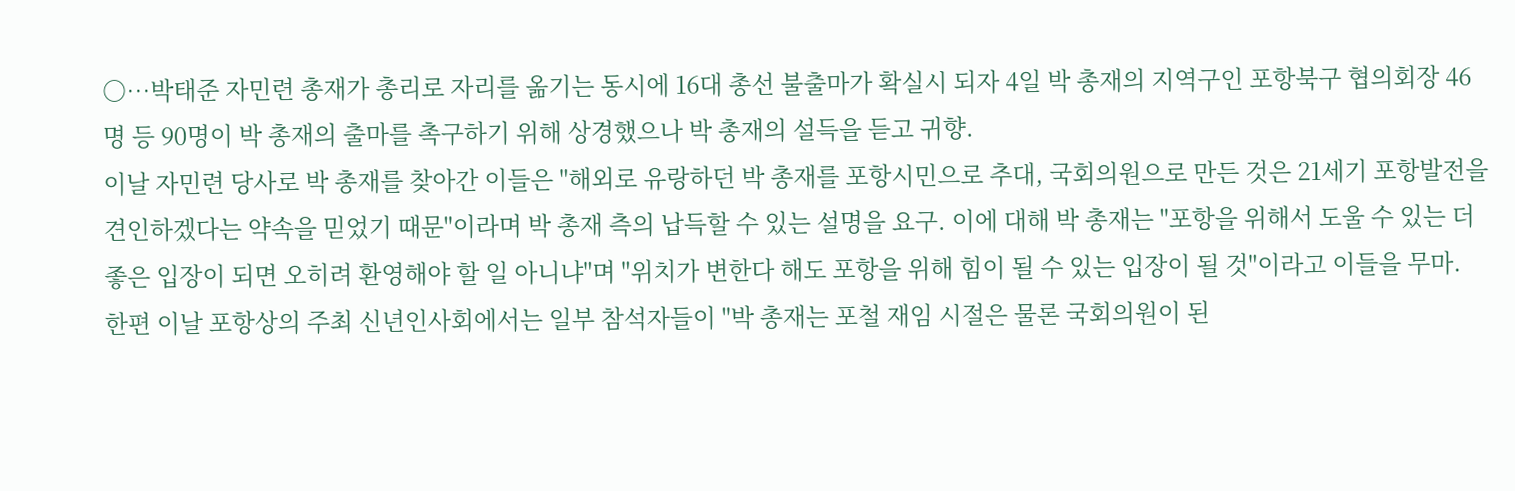○…박태준 자민련 총재가 총리로 자리를 옮기는 동시에 16대 총선 불출마가 확실시 되자 4일 박 총재의 지역구인 포항북구 협의회장 46명 등 90명이 박 총재의 출마를 촉구하기 위해 상경했으나 박 총재의 설득을 듣고 귀향.
이날 자민련 당사로 박 총재를 찾아간 이들은 "해외로 유랑하던 박 총재를 포항시민으로 추대, 국회의원으로 만든 것은 21세기 포항발전을 견인하겠다는 약속을 믿었기 때문"이라며 박 총재 측의 납득할 수 있는 설명을 요구. 이에 대해 박 총재는 "포항을 위해서 도울 수 있는 더 좋은 입장이 되면 오히려 환영해야 할 일 아니냐"며 "위치가 변한다 해도 포항을 위해 힘이 될 수 있는 입장이 될 것"이라고 이들을 무마.
한편 이날 포항상의 주최 신년인사회에서는 일부 참석자들이 "박 총재는 포철 재임 시절은 물론 국회의원이 된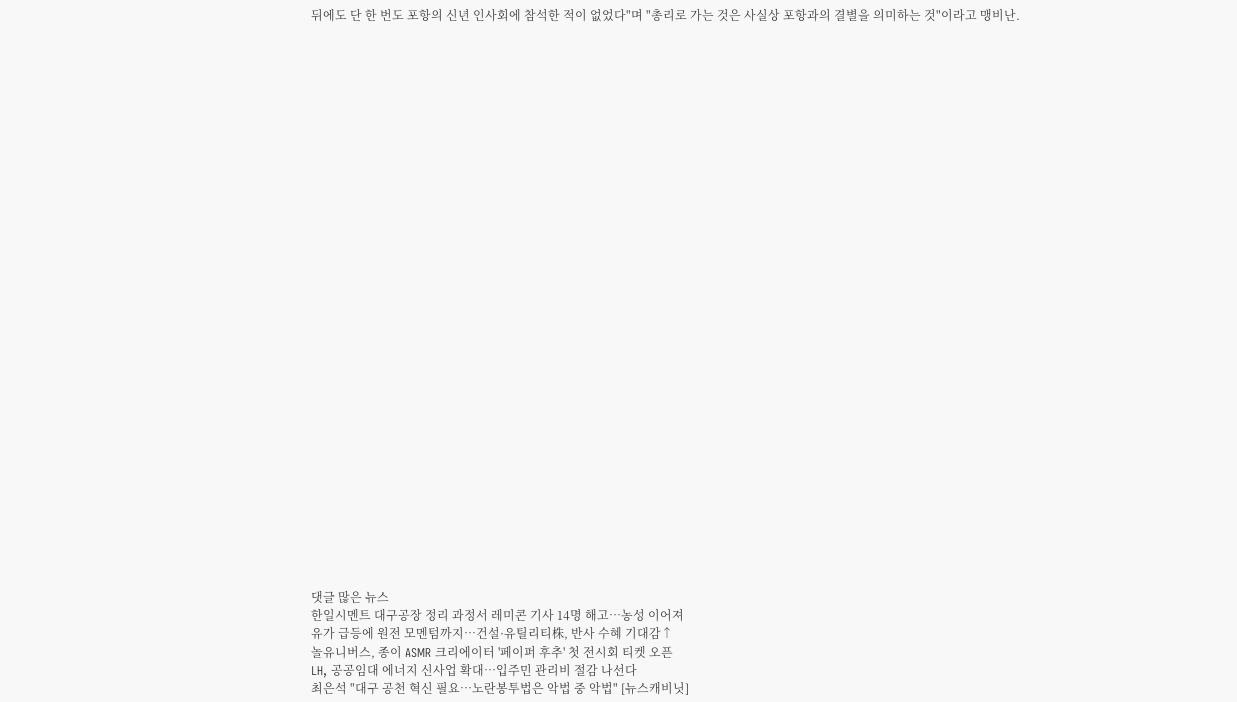뒤에도 단 한 번도 포항의 신년 인사회에 참석한 적이 없었다"며 "총리로 가는 것은 사실상 포항과의 결별을 의미하는 것"이라고 맹비난.































댓글 많은 뉴스
한일시멘트 대구공장 정리 과정서 레미콘 기사 14명 해고…농성 이어져
유가 급등에 원전 모멘텀까지…건설·유틸리티株, 반사 수혜 기대감↑
놀유니버스, 종이 ASMR 크리에이터 '페이퍼 후추' 첫 전시회 티켓 오픈
LH, 공공임대 에너지 신사업 확대…입주민 관리비 절감 나선다
최은석 "대구 공천 혁신 필요…노란봉투법은 악법 중 악법" [뉴스캐비닛]